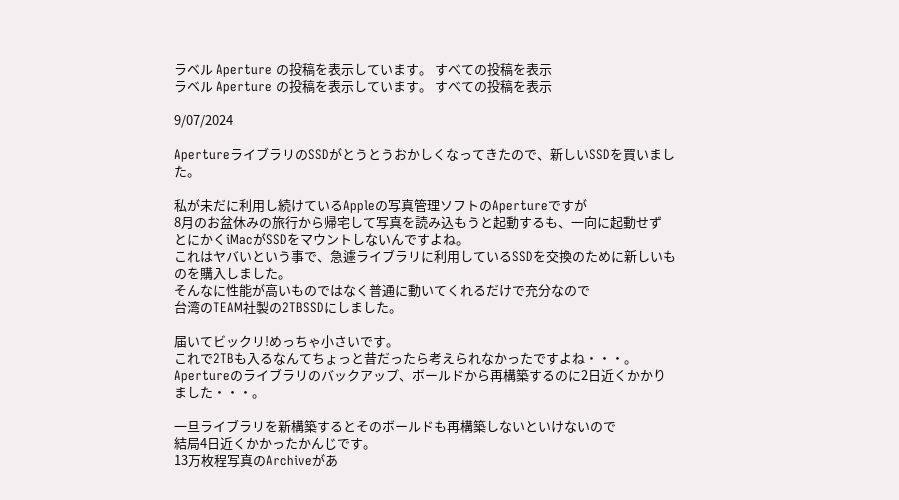ラベル Aperture の投稿を表示しています。 すべての投稿を表示
ラベル Aperture の投稿を表示しています。 すべての投稿を表示

9/07/2024

ApertureライブラリのSSDがとうとうおかしくなってきたので、新しいSSDを買いました。

私が未だに利用し続けているAppleの写真管理ソフトのApertureですが
8月のお盆休みの旅行から帰宅して写真を読み込もうと起動するも、一向に起動せず
とにかくiMacがSSDをマウントしないんですよね。
これはヤバいという事で、急遽ライブラリに利用しているSSDを交換のために新しいものを購入しました。
そんなに性能が高いものではなく普通に動いてくれるだけで充分なので
台湾のTEAM社製の2TBSSDにしました。

届いてビックリ!めっちゃ小さいです。
これで2TBも入るなんてちょっと昔だったら考えられなかったですよね・・・。
Apertureのライブラリのバックアップ、ボールドから再構築するのに2日近くかかりました・・・。

一旦ライブラリを新構築するとそのボールドも再構築しないといけないので
結局4日近くかかったかんじです。
13万枚程写真のArchiveがあ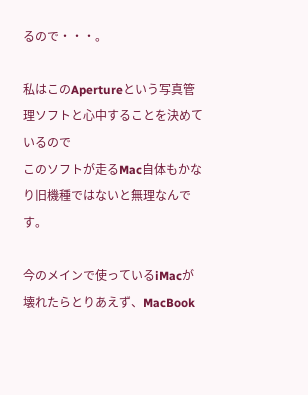るので・・・。

私はこのApertureという写真管理ソフトと心中することを決めているので
このソフトが走るMac自体もかなり旧機種ではないと無理なんです。

今のメインで使っているiMacが壊れたらとりあえず、MacBook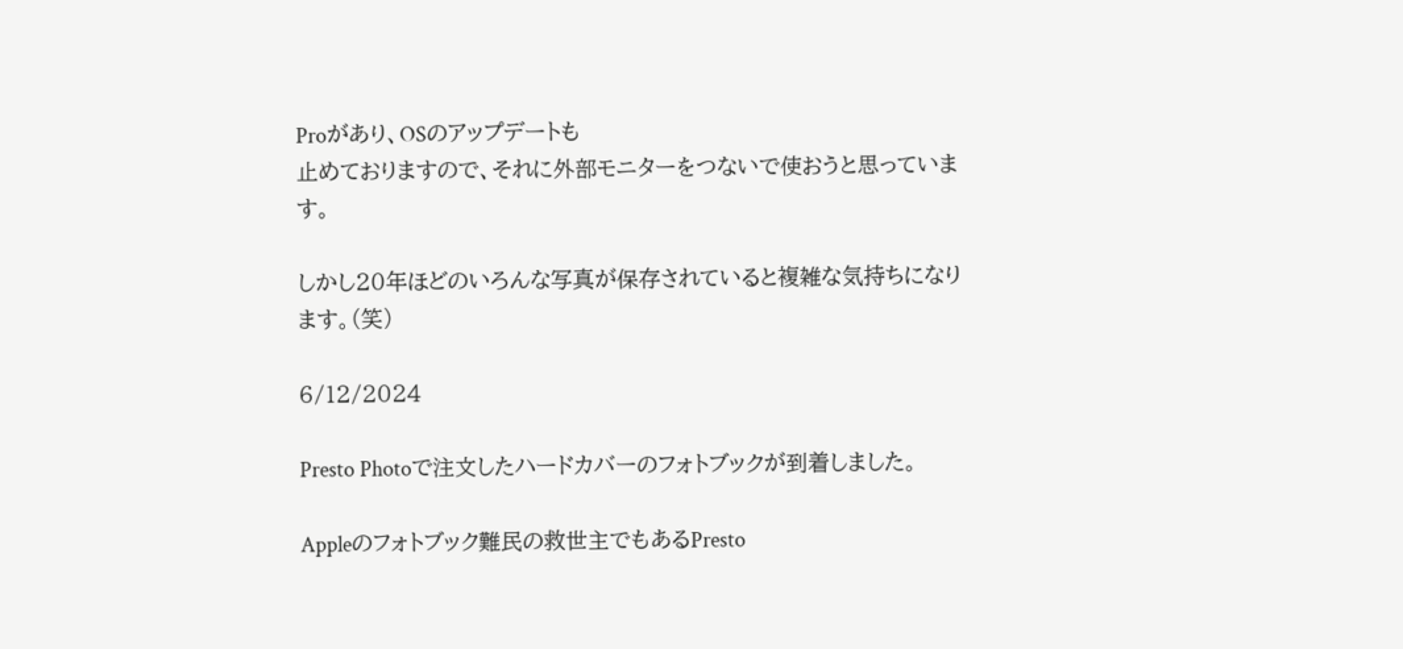Proがあり、OSのアップデートも
止めておりますので、それに外部モニターをつないで使おうと思っています。

しかし20年ほどのいろんな写真が保存されていると複雑な気持ちになります。(笑)

6/12/2024

Presto Photoで注文したハードカバーのフォトブックが到着しました。

Appleのフォトブック難民の救世主でもあるPresto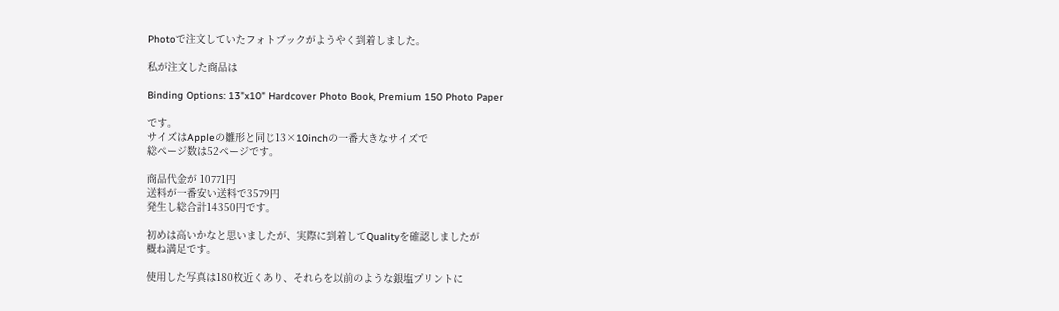Photoで注文していたフォトブックがようやく到着しました。

私が注文した商品は

Binding Options: 13"x10" Hardcover Photo Book, Premium 150 Photo Paper

です。
サイズはAppleの雛形と同じ13×10inchの一番大きなサイズで
総ページ数は52ページです。

商品代金が 10771円
送料が一番安い送料で3579円
発生し総合計14350円です。

初めは高いかなと思いましたが、実際に到着してQualityを確認しましたが
概ね満足です。

使用した写真は180枚近くあり、それらを以前のような銀塩プリントに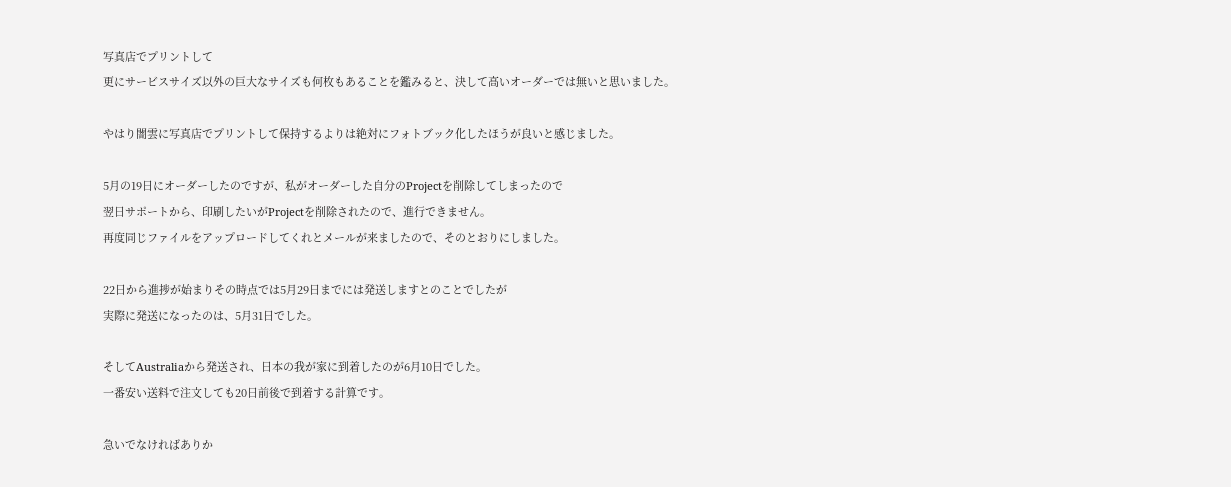写真店でプリントして
更にサービスサイズ以外の巨大なサイズも何枚もあることを鑑みると、決して高いオーダーでは無いと思いました。

やはり闇雲に写真店でプリントして保持するよりは絶対にフォトブック化したほうが良いと感じました。

5月の19日にオーダーしたのですが、私がオーダーした自分のProjectを削除してしまったので
翌日サポートから、印刷したいがProjectを削除されたので、進行できません。
再度同じファイルをアップロードしてくれとメールが来ましたので、そのとおりにしました。

22日から進捗が始まりその時点では5月29日までには発送しますとのことでしたが
実際に発送になったのは、5月31日でした。

そしてAustraliaから発送され、日本の我が家に到着したのが6月10日でした。
一番安い送料で注文しても20日前後で到着する計算です。

急いでなければありか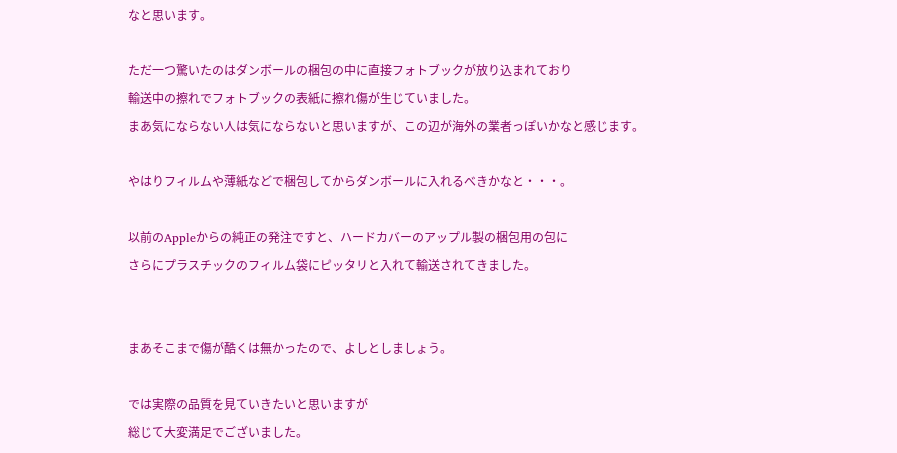なと思います。

ただ一つ驚いたのはダンボールの梱包の中に直接フォトブックが放り込まれており
輸送中の擦れでフォトブックの表紙に擦れ傷が生じていました。
まあ気にならない人は気にならないと思いますが、この辺が海外の業者っぽいかなと感じます。

やはりフィルムや薄紙などで梱包してからダンボールに入れるべきかなと・・・。

以前のAppleからの純正の発注ですと、ハードカバーのアップル製の梱包用の包に
さらにプラスチックのフィルム袋にピッタリと入れて輸送されてきました。


まあそこまで傷が酷くは無かったので、よしとしましょう。

では実際の品質を見ていきたいと思いますが
総じて大変満足でございました。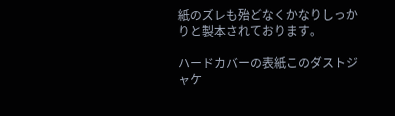紙のズレも殆どなくかなりしっかりと製本されております。

ハードカバーの表紙このダストジャケ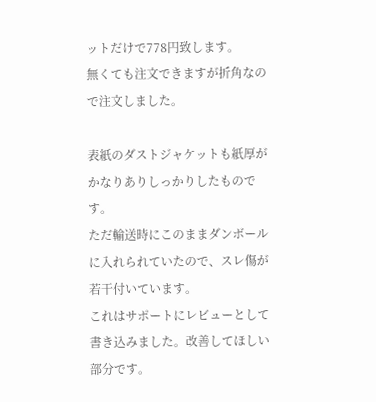ットだけで778円致します。
無くても注文できますが折角なので注文しました。

表紙のダストジャケットも紙厚がかなりありしっかりしたものです。
ただ輸送時にこのままダンボールに入れられていたので、スレ傷が若干付いています。
これはサポートにレビューとして書き込みました。改善してほしい部分です。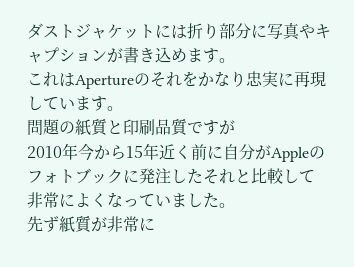ダストジャケットには折り部分に写真やキャプションが書き込めます。
これはApertureのそれをかなり忠実に再現しています。
問題の紙質と印刷品質ですが
2010年今から15年近く前に自分がAppleのフォトブックに発注したそれと比較して
非常によくなっていました。
先ず紙質が非常に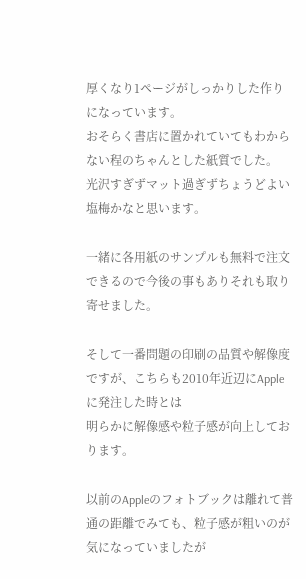厚くなり1ページがしっかりした作りになっています。
おそらく書店に置かれていてもわからない程のちゃんとした紙質でした。
光沢すぎずマット過ぎずちょうどよい塩梅かなと思います。

一緒に各用紙のサンプルも無料で注文できるので今後の事もありそれも取り寄せました。

そして一番問題の印刷の品質や解像度ですが、こちらも2010年近辺にAppleに発注した時とは
明らかに解像感や粒子感が向上しております。

以前のAppleのフォトブックは離れて普通の距離でみても、粒子感が粗いのが気になっていましたが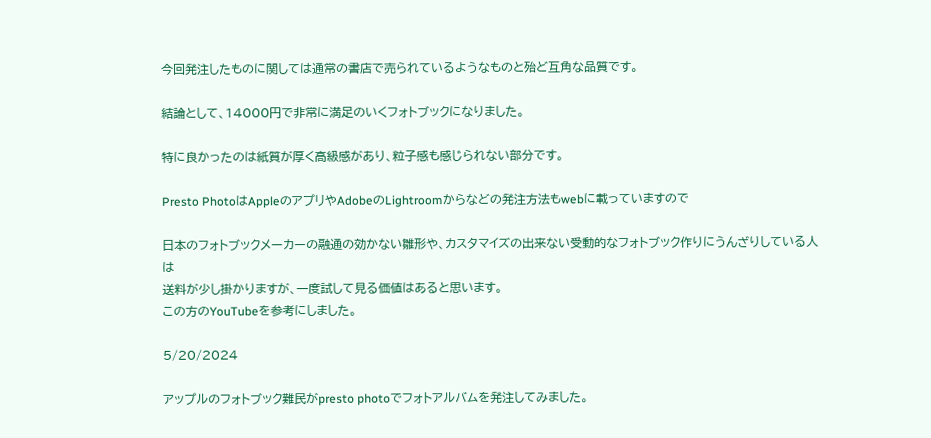今回発注したものに関しては通常の書店で売られているようなものと殆ど互角な品質です。

結論として、14000円で非常に満足のいくフォトブックになりました。

特に良かったのは紙質が厚く高級感があり、粒子感も感じられない部分です。

Presto PhotoはAppleのアプリやAdobeのLightroomからなどの発注方法もwebに載っていますので

日本のフォトブックメーカーの融通の効かない雛形や、カスタマイズの出来ない受動的なフォトブック作りにうんざりしている人は
送料が少し掛かりますが、一度試して見る価値はあると思います。
この方のYouTubeを参考にしました。

5/20/2024

アップルのフォトブック難民がpresto photoでフォトアルバムを発注してみました。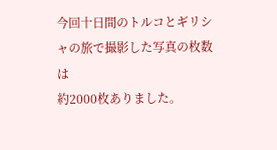今回十日間のトルコとギリシャの旅で撮影した写真の枚数は
約2000枚ありました。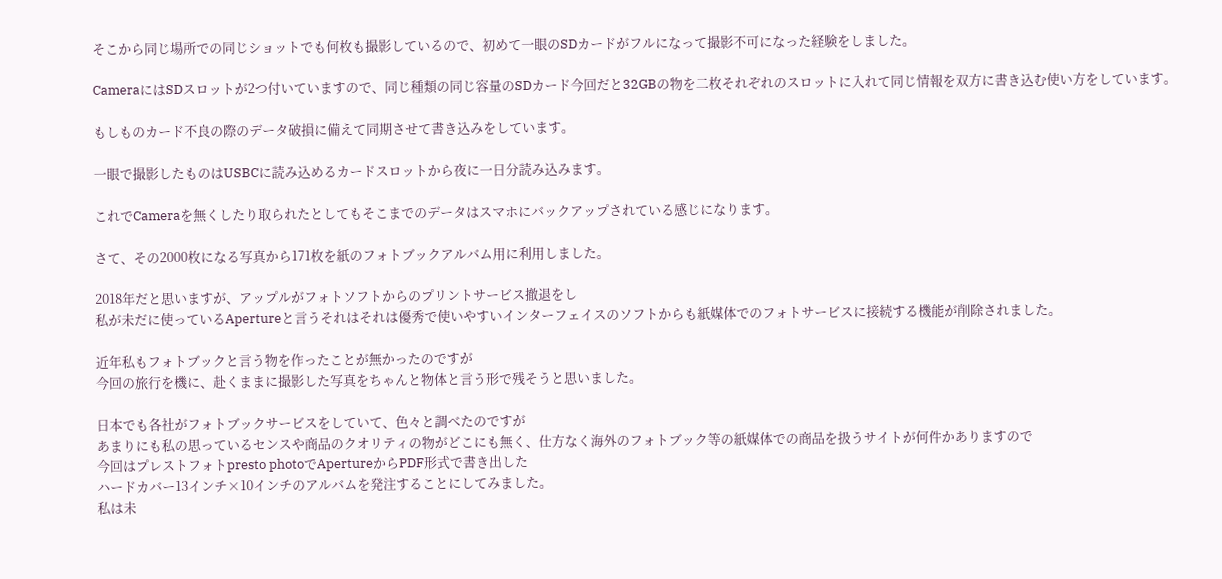そこから同じ場所での同じショットでも何枚も撮影しているので、初めて一眼のSDカードがフルになって撮影不可になった経験をしました。

CameraにはSDスロットが2つ付いていますので、同じ種類の同じ容量のSDカード今回だと32GBの物を二枚それぞれのスロットに入れて同じ情報を双方に書き込む使い方をしています。

もしものカード不良の際のデータ破損に備えて同期させて書き込みをしています。

一眼で撮影したものはUSBCに読み込めるカードスロットから夜に一日分読み込みます。

これでCameraを無くしたり取られたとしてもそこまでのデータはスマホにバックアップされている感じになります。

さて、その2000枚になる写真から171枚を紙のフォトブックアルバム用に利用しました。

2018年だと思いますが、アップルがフォトソフトからのプリントサービス撤退をし
私が未だに使っているApertureと言うそれはそれは優秀で使いやすいインターフェイスのソフトからも紙媒体でのフォトサービスに接続する機能が削除されました。

近年私もフォトブックと言う物を作ったことが無かったのですが
今回の旅行を機に、赴くままに撮影した写真をちゃんと物体と言う形で残そうと思いました。

日本でも各社がフォトブックサービスをしていて、色々と調べたのですが
あまりにも私の思っているセンスや商品のクオリティの物がどこにも無く、仕方なく海外のフォトブック等の紙媒体での商品を扱うサイトが何件かありますので
今回はプレストフォトpresto photoでApertureからPDF形式で書き出した
ハードカバー13インチ×10インチのアルバムを発注することにしてみました。
私は未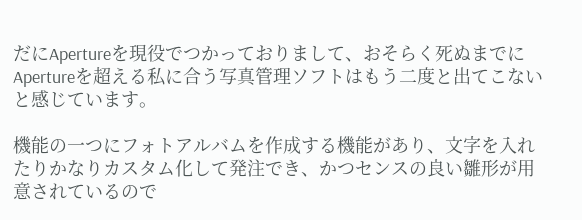だにApertureを現役でつかっておりまして、おそらく死ぬまでにApertureを超える私に合う写真管理ソフトはもう二度と出てこないと感じています。

機能の一つにフォトアルバムを作成する機能があり、文字を入れたりかなりカスタム化して発注でき、かつセンスの良い雛形が用意されているので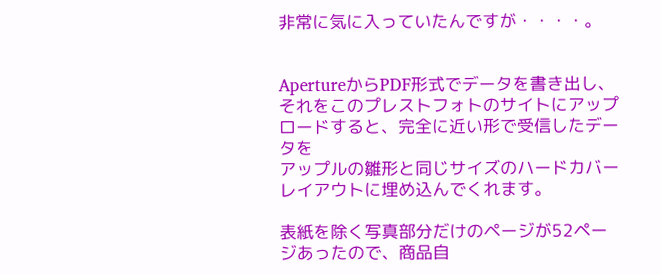非常に気に入っていたんですが・・・・。


ApertureからPDF形式でデータを書き出し、それをこのプレストフォトのサイトにアップロードすると、完全に近い形で受信したデータを
アップルの雛形と同じサイズのハードカバーレイアウトに埋め込んでくれます。

表紙を除く写真部分だけのページが52ページあったので、商品自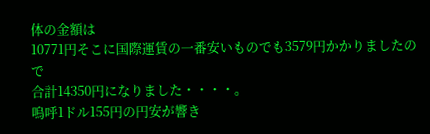体の金額は
10771円そこに国際運賃の一番安いものでも3579円かかりましたので
合計14350円になりました・・・・。
嗚呼1ドル155円の円安が響き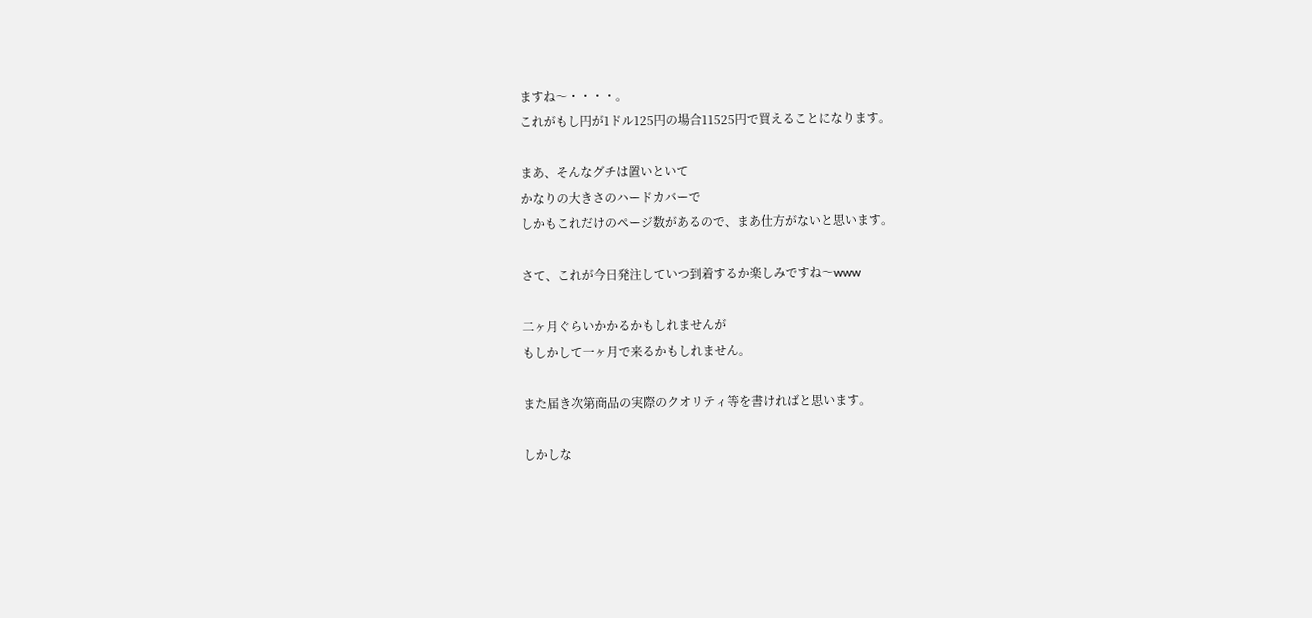ますね〜・・・・。
これがもし円が1ドル125円の場合11525円で買えることになります。

まあ、そんなグチは置いといて
かなりの大きさのハードカバーで
しかもこれだけのページ数があるので、まあ仕方がないと思います。

さて、これが今日発注していつ到着するか楽しみですね〜www

二ヶ月ぐらいかかるかもしれませんが
もしかして一ヶ月で来るかもしれません。

また届き次第商品の実際のクオリティ等を書ければと思います。

しかしな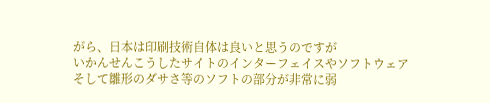がら、日本は印刷技術自体は良いと思うのですが
いかんせんこうしたサイトのインターフェイスやソフトウェア
そして雛形のダサさ等のソフトの部分が非常に弱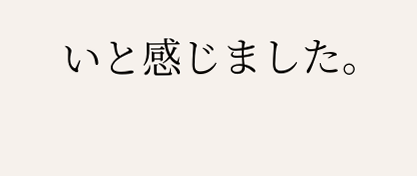いと感じました。